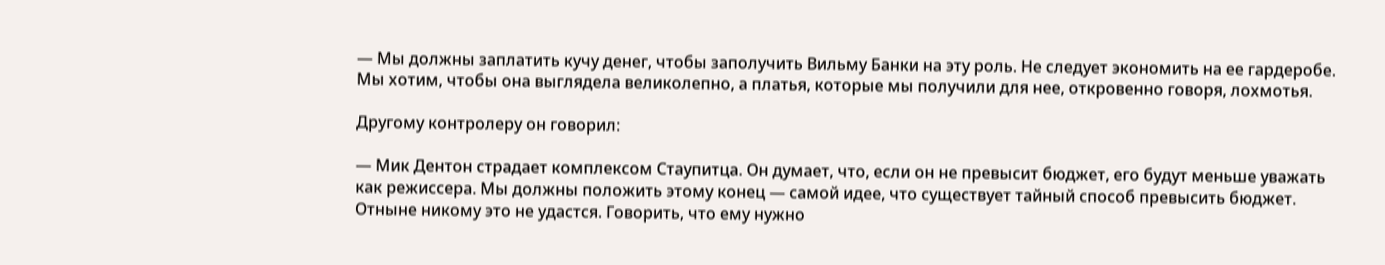— Мы должны заплатить кучу денег, чтобы заполучить Вильму Банки на эту роль. Не следует экономить на ее гардеробе. Мы хотим, чтобы она выглядела великолепно, а платья, которые мы получили для нее, откровенно говоря, лохмотья.

Другому контролеру он говорил:

— Мик Дентон страдает комплексом Стаупитца. Он думает, что, если он не превысит бюджет, его будут меньше уважать как режиссера. Мы должны положить этому конец — самой идее, что существует тайный способ превысить бюджет. Отныне никому это не удастся. Говорить, что ему нужно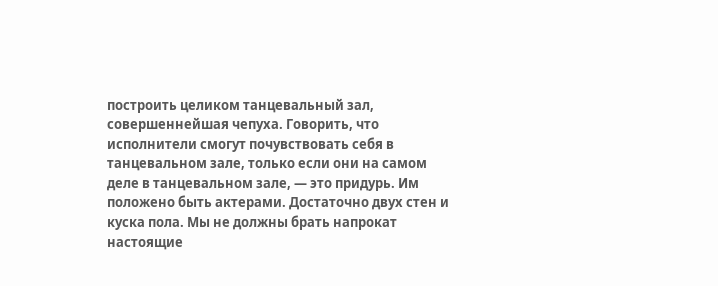построить целиком танцевальный зал, совершеннейшая чепуха. Говорить, что исполнители смогут почувствовать себя в танцевальном зале, только если они на самом деле в танцевальном зале, — это придурь. Им положено быть актерами. Достаточно двух стен и куска пола. Мы не должны брать напрокат настоящие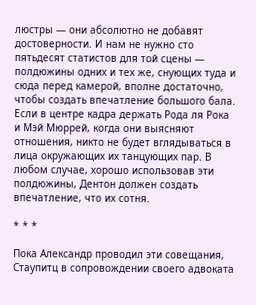люстры — они абсолютно не добавят достоверности. И нам не нужно сто пятьдесят статистов для той сцены — полдюжины одних и тех же, снующих туда и сюда перед камерой, вполне достаточно, чтобы создать впечатление большого бала. Если в центре кадра держать Рода ля Рока и Мэй Мюррей, когда они выясняют отношения, никто не будет вглядываться в лица окружающих их танцующих пар. В любом случае, хорошо использовав эти полдюжины, Дентон должен создать впечатление, что их сотня.

* * *

Пока Александр проводил эти совещания, Стаупитц в сопровождении своего адвоката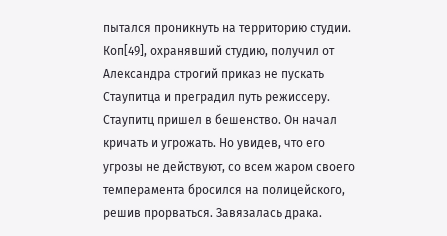пытался проникнуть на территорию студии. Коп[49], охранявший студию, получил от Александра строгий приказ не пускать Стаупитца и преградил путь режиссеру. Стаупитц пришел в бешенство. Он начал кричать и угрожать. Но увидев, что его угрозы не действуют, со всем жаром своего темперамента бросился на полицейского, решив прорваться. Завязалась драка.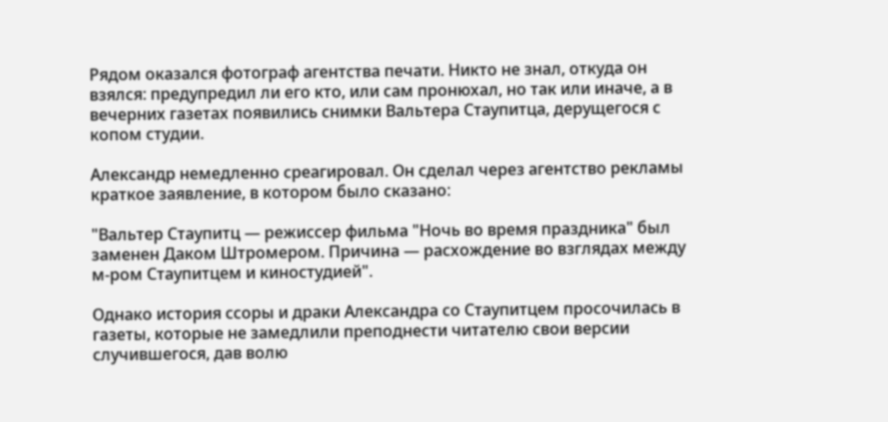Рядом оказался фотограф агентства печати. Никто не знал, откуда он взялся: предупредил ли его кто, или сам пронюхал, но так или иначе, а в вечерних газетах появились снимки Вальтера Стаупитца, дерущегося с копом студии.

Александр немедленно среагировал. Он сделал через агентство рекламы краткое заявление, в котором было сказано:

"Вальтер Стаупитц — режиссер фильма "Ночь во время праздника" был заменен Даком Штромером. Причина — расхождение во взглядах между м-ром Стаупитцем и киностудией".

Однако история ссоры и драки Александра со Стаупитцем просочилась в газеты, которые не замедлили преподнести читателю свои версии случившегося, дав волю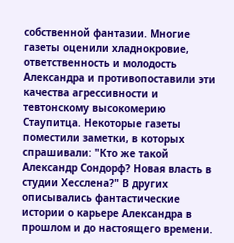собственной фантазии. Многие газеты оценили хладнокровие, ответственность и молодость Александра и противопоставили эти качества агрессивности и тевтонскому высокомерию Стаупитца. Некоторые газеты поместили заметки, в которых спрашивали: "Кто же такой Александр Сондорф? Новая власть в студии Хесслена?" В других описывались фантастические истории о карьере Александра в прошлом и до настоящего времени.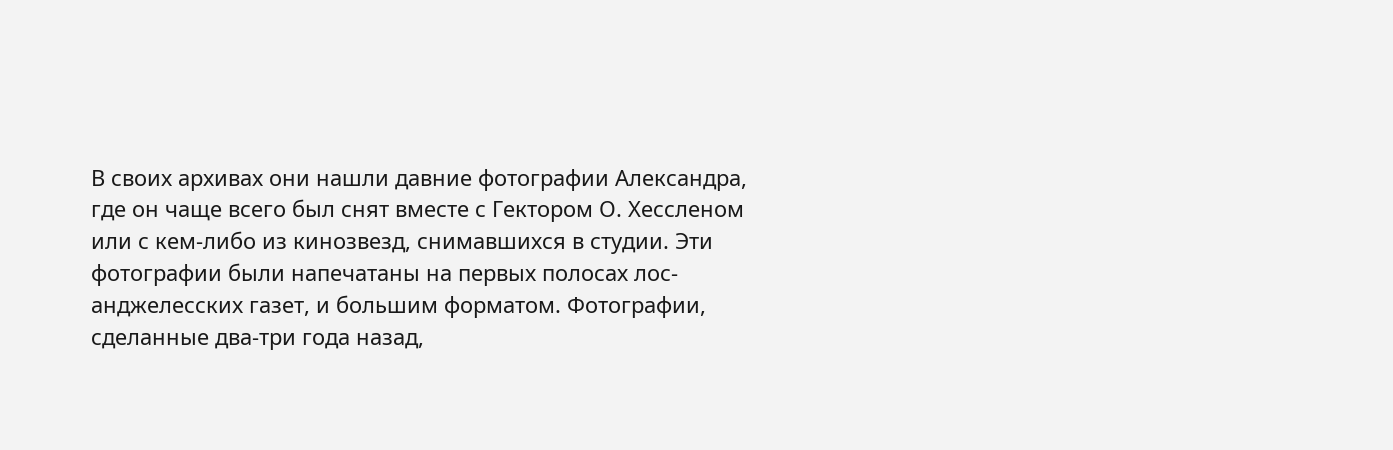В своих архивах они нашли давние фотографии Александра, где он чаще всего был снят вместе с Гектором О. Хессленом или с кем-либо из кинозвезд, снимавшихся в студии. Эти фотографии были напечатаны на первых полосах лос-анджелесских газет, и большим форматом. Фотографии, сделанные два-три года назад,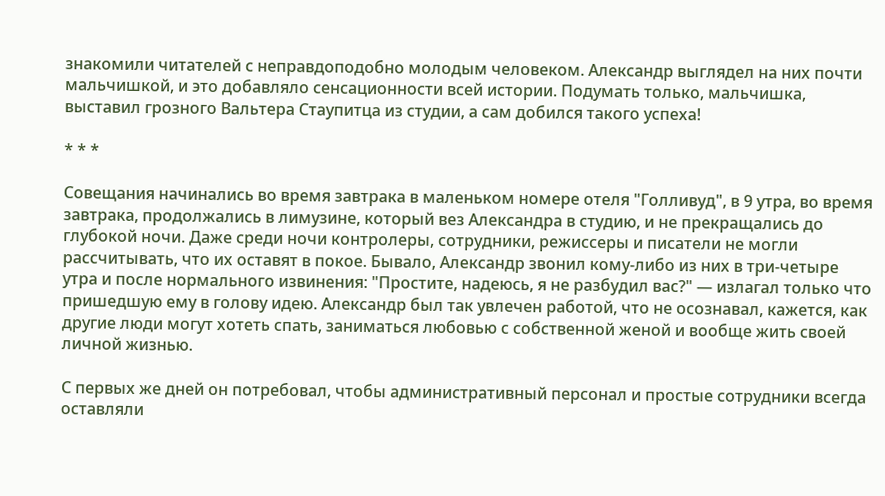знакомили читателей с неправдоподобно молодым человеком. Александр выглядел на них почти мальчишкой, и это добавляло сенсационности всей истории. Подумать только, мальчишка, выставил грозного Вальтера Стаупитца из студии, а сам добился такого успеха!

* * *

Совещания начинались во время завтрака в маленьком номере отеля "Голливуд", в 9 утра, во время завтрака, продолжались в лимузине, который вез Александра в студию, и не прекращались до глубокой ночи. Даже среди ночи контролеры, сотрудники, режиссеры и писатели не могли рассчитывать, что их оставят в покое. Бывало, Александр звонил кому-либо из них в три-четыре утра и после нормального извинения: "Простите, надеюсь, я не разбудил вас?" — излагал только что пришедшую ему в голову идею. Александр был так увлечен работой, что не осознавал, кажется, как другие люди могут хотеть спать, заниматься любовью с собственной женой и вообще жить своей личной жизнью.

С первых же дней он потребовал, чтобы административный персонал и простые сотрудники всегда оставляли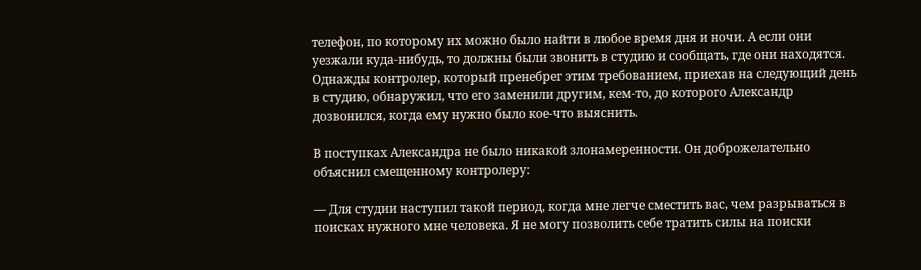телефон, по которому их можно было найти в любое время дня и ночи. А если они уезжали куда-нибудь, то должны были звонить в студию и сообщать, где они находятся. Однажды контролер, который пренебрег этим требованием, приехав на следующий день в студию, обнаружил, что его заменили другим, кем-то, до которого Александр дозвонился, когда ему нужно было кое-что выяснить.

В поступках Александра не было никакой злонамеренности. Он доброжелательно объяснил смещенному контролеру:

— Для студии наступил такой период, когда мне легче сместить вас, чем разрываться в поисках нужного мне человека. Я не могу позволить себе тратить силы на поиски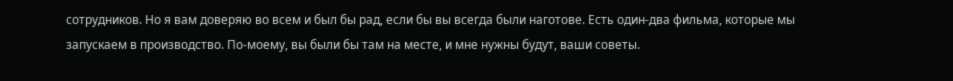сотрудников. Но я вам доверяю во всем и был бы рад, если бы вы всегда были наготове. Есть один-два фильма, которые мы запускаем в производство. По-моему, вы были бы там на месте, и мне нужны будут, ваши советы.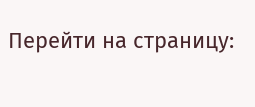Перейти на страницу: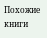Похожие книги